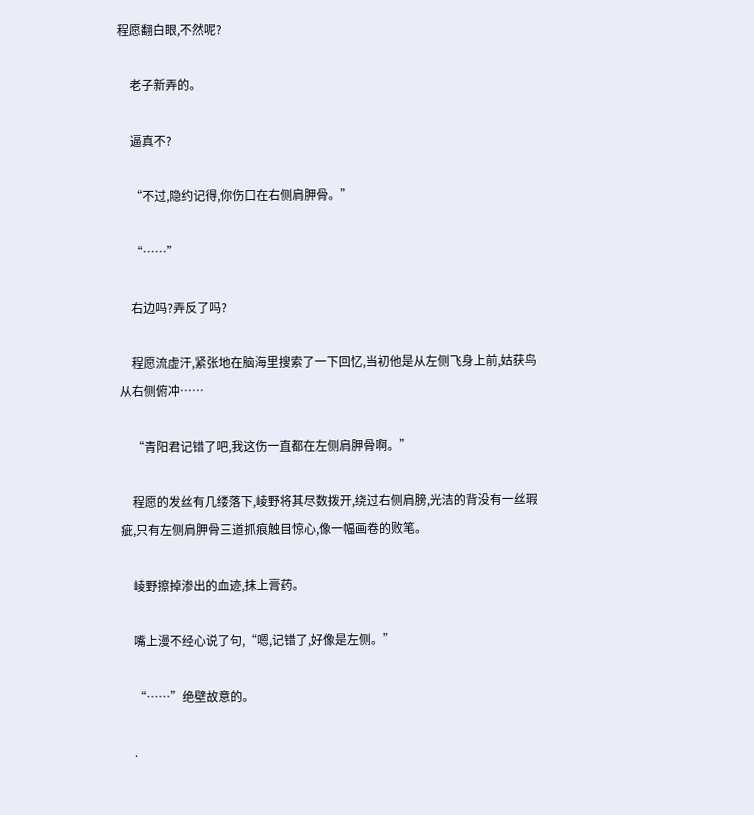程愿翻白眼,不然呢?

    老子新弄的。

    逼真不?

    “不过,隐约记得,你伤口在右侧肩胛骨。”

    “……”

    右边吗?弄反了吗?

    程愿流虚汗,紧张地在脑海里搜索了一下回忆,当初他是从左侧飞身上前,姑获鸟从右侧俯冲……

    “青阳君记错了吧,我这伤一直都在左侧肩胛骨啊。”

    程愿的发丝有几缕落下,崚野将其尽数拨开,绕过右侧肩膀,光洁的背没有一丝瑕疵,只有左侧肩胛骨三道抓痕触目惊心,像一幅画卷的败笔。

    崚野擦掉渗出的血迹,抹上膏药。

    嘴上漫不经心说了句,“嗯,记错了,好像是左侧。”

    “……”绝壁故意的。

    .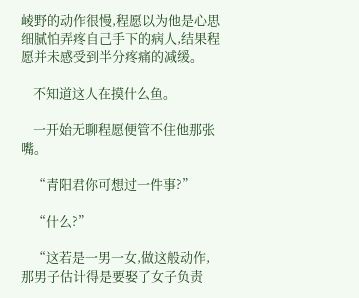崚野的动作很慢,程愿以为他是心思细腻怕弄疼自己手下的病人,结果程愿并未感受到半分疼痛的减缓。

    不知道这人在摸什么鱼。

    一开始无聊程愿便管不住他那张嘴。

    “青阳君你可想过一件事?”

    “什么?”

    “这若是一男一女,做这般动作,那男子估计得是要娶了女子负责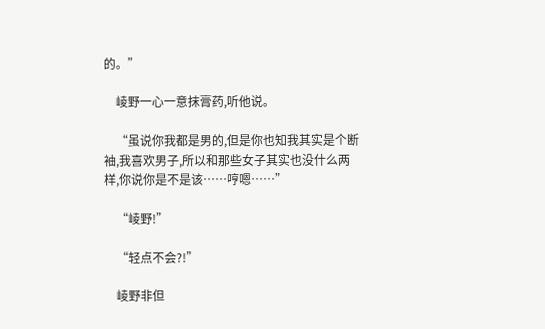的。”

    崚野一心一意抹膏药,听他说。

    “虽说你我都是男的,但是你也知我其实是个断袖,我喜欢男子,所以和那些女子其实也没什么两样,你说你是不是该……哼嗯……”

    “崚野!”

    “轻点不会?!”

    崚野非但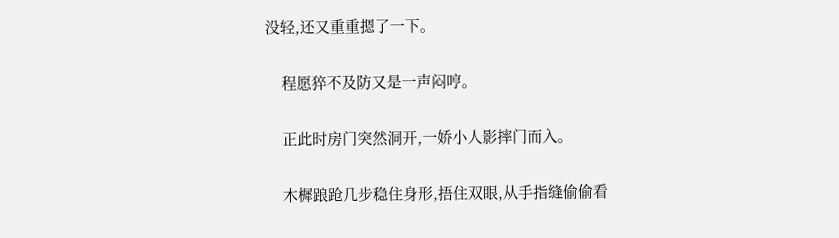没轻,还又重重摁了一下。

    程愿猝不及防又是一声闷哼。

    正此时房门突然洞开,一娇小人影摔门而入。

    木樨踉跄几步稳住身形,捂住双眼,从手指缝偷偷看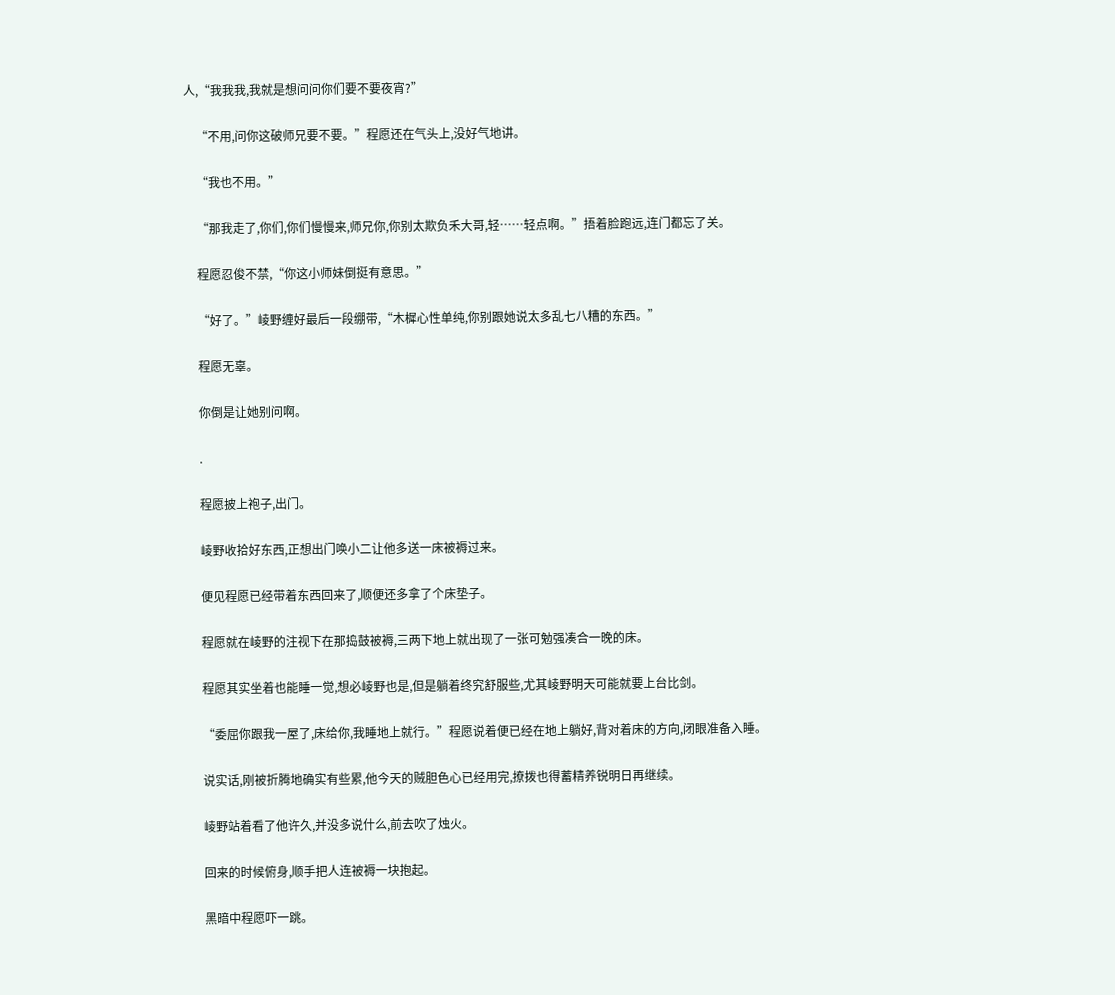人,“我我我,我就是想问问你们要不要夜宵?”

    “不用,问你这破师兄要不要。”程愿还在气头上,没好气地讲。

    “我也不用。”

    “那我走了,你们,你们慢慢来,师兄你,你别太欺负禾大哥,轻……轻点啊。”捂着脸跑远,连门都忘了关。

    程愿忍俊不禁,“你这小师妹倒挺有意思。”

    “好了。”崚野缠好最后一段绷带,“木樨心性单纯,你别跟她说太多乱七八糟的东西。”

    程愿无辜。

    你倒是让她别问啊。

    .

    程愿披上袍子,出门。

    崚野收拾好东西,正想出门唤小二让他多送一床被褥过来。

    便见程愿已经带着东西回来了,顺便还多拿了个床垫子。

    程愿就在崚野的注视下在那捣鼓被褥,三两下地上就出现了一张可勉强凑合一晚的床。

    程愿其实坐着也能睡一觉,想必崚野也是,但是躺着终究舒服些,尤其崚野明天可能就要上台比剑。

    “委屈你跟我一屋了,床给你,我睡地上就行。”程愿说着便已经在地上躺好,背对着床的方向,闭眼准备入睡。

    说实话,刚被折腾地确实有些累,他今天的贼胆色心已经用完,撩拨也得蓄精养锐明日再继续。

    崚野站着看了他许久,并没多说什么,前去吹了烛火。

    回来的时候俯身,顺手把人连被褥一块抱起。

    黑暗中程愿吓一跳。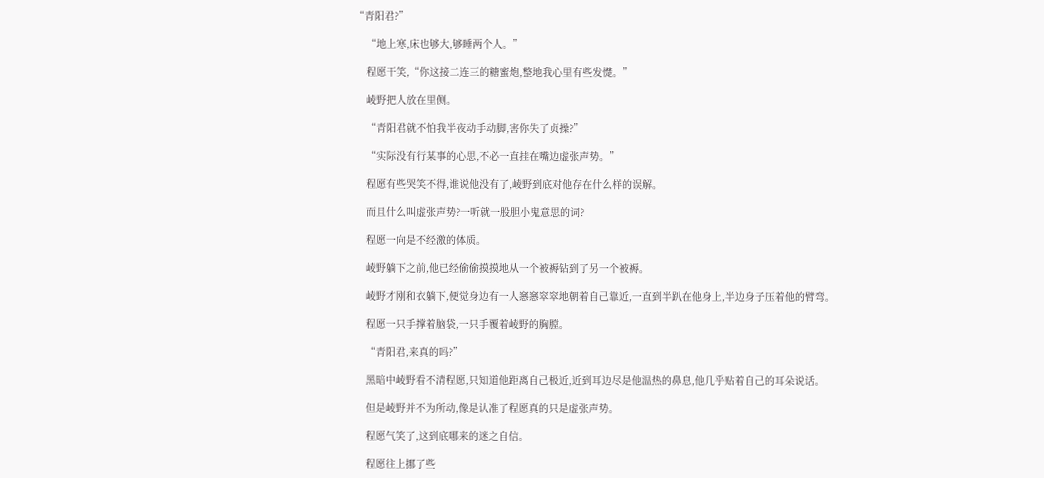“青阳君?”

    “地上寒,床也够大,够睡两个人。”

    程愿干笑,“你这接二连三的糖蜜炮,整地我心里有些发憷。”

    崚野把人放在里侧。

    “青阳君就不怕我半夜动手动脚,害你失了贞操?”

    “实际没有行某事的心思,不必一直挂在嘴边虚张声势。”

    程愿有些哭笑不得,谁说他没有了,崚野到底对他存在什么样的误解。

    而且什么叫虚张声势?一听就一股胆小鬼意思的词?

    程愿一向是不经激的体质。

    崚野躺下之前,他已经偷偷摸摸地从一个被褥钻到了另一个被褥。

    崚野才刚和衣躺下,便觉身边有一人窸窸窣窣地朝着自己靠近,一直到半趴在他身上,半边身子压着他的臂弯。

    程愿一只手撑着脑袋,一只手覆着崚野的胸膛。

    “青阳君,来真的吗?”

    黑暗中崚野看不清程愿,只知道他距离自己极近,近到耳边尽是他温热的鼻息,他几乎贴着自己的耳朵说话。

    但是崚野并不为所动,像是认准了程愿真的只是虚张声势。

    程愿气笑了,这到底哪来的迷之自信。

    程愿往上挪了些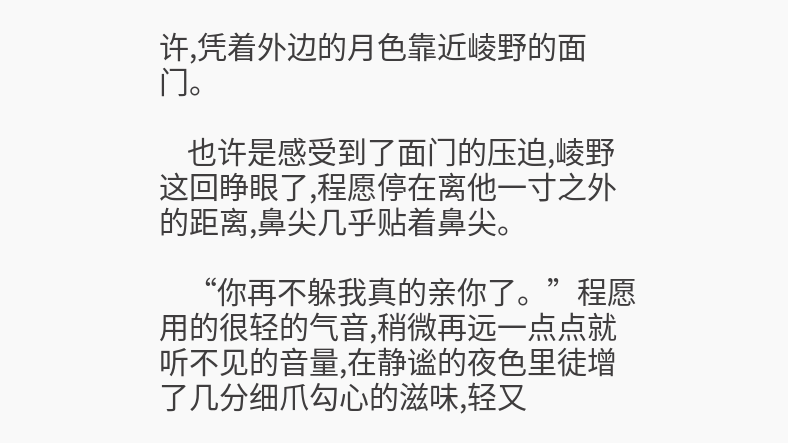许,凭着外边的月色靠近崚野的面门。

    也许是感受到了面门的压迫,崚野这回睁眼了,程愿停在离他一寸之外的距离,鼻尖几乎贴着鼻尖。

    “你再不躲我真的亲你了。”程愿用的很轻的气音,稍微再远一点点就听不见的音量,在静谧的夜色里徒增了几分细爪勾心的滋味,轻又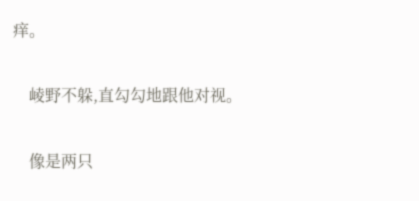痒。

    崚野不躲,直勾勾地跟他对视。

    像是两只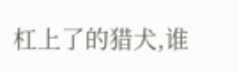杠上了的猎犬,谁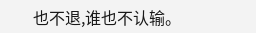也不退,谁也不认输。